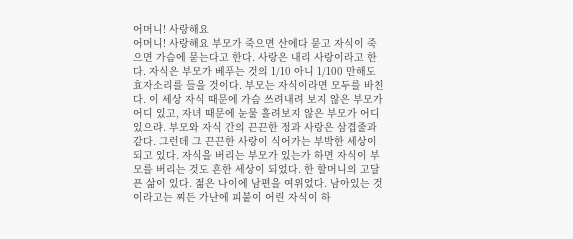어머니! 사랑해요
어머니! 사랑해요 부모가 죽으면 산에다 묻고 자식이 죽으면 가슴에 묻는다고 한다. 사랑은 내리 사랑이라고 한다. 자식은 부모가 베푸는 것의 1/10 아니 1/100 만해도 효자소리를 들을 것이다. 부모는 자식이라면 모두를 바친다. 이 세상 자식 때문에 가슴 쓰려내려 보지 않은 부모가 어디 있고, 자녀 때문에 눈물 흘려보지 않은 부모가 어디 있으랴. 부모와 자식 간의 끈끈한 정과 사랑은 삼겹줄과 같다. 그런데 그 끈끈한 사랑이 식어가는 부박한 세상이 되고 있다. 자식을 버리는 부모가 있는가 하면 자식이 부모를 버리는 것도 흔한 세상이 되었다. 한 할머니의 고달픈 삶이 있다. 젊은 나이에 남편을 여위었다. 남아있는 것이라고는 찌든 가난에 피붙이 어린 자식이 하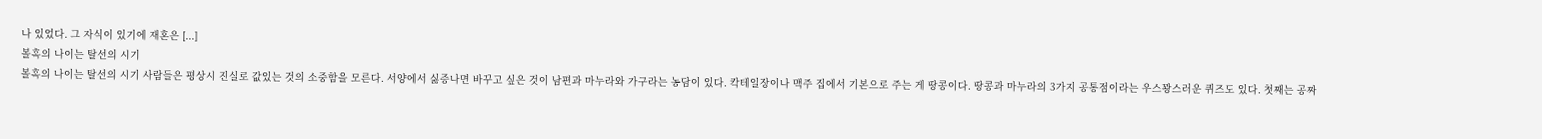나 있었다. 그 자식이 있기에 재혼은 [...]
볼혹의 나이는 탈선의 시기
볼혹의 나이는 탈선의 시기 사람들은 평상시 진실로 값있는 것의 소중함을 모른다. 서양에서 싫증나면 바꾸고 싶은 것이 남편과 마누라와 가구라는 농담이 있다. 칵테일장이나 맥주 집에서 기본으로 주는 게 땅콩이다. 땅콩과 마누라의 3가지 공통점이라는 우스꽝스러운 퀴즈도 있다. 첫째는 공짜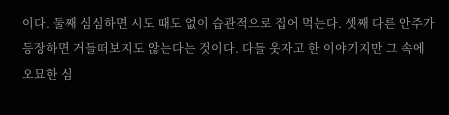이다. 둘째 심심하면 시도 때도 없이 습관적으로 집어 먹는다. 셋째 다른 안주가 등장하면 거들떠보지도 않는다는 것이다. 다들 웃자고 한 이야기지만 그 속에 오묘한 심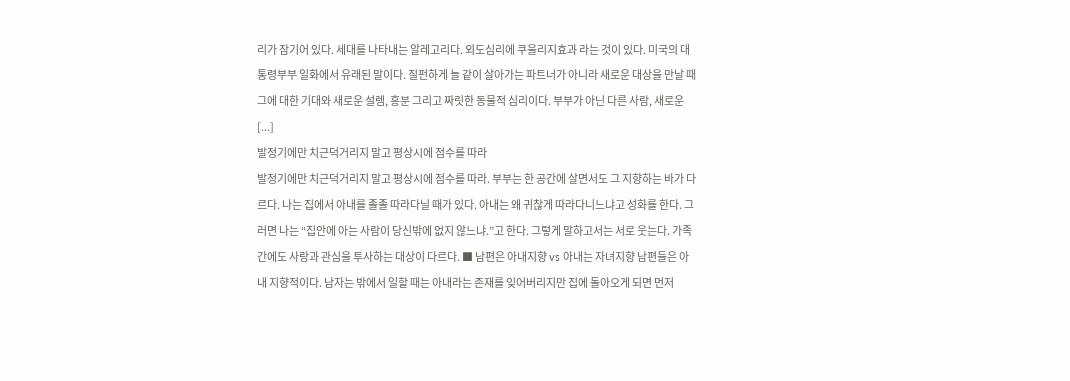리가 잠기어 있다. 세대를 나타내는 알레고리다. 외도심리에 쿠울리지효과 라는 것이 있다. 미국의 대통령부부 일화에서 유래된 말이다. 질펀하게 늘 같이 살아가는 파트너가 아니라 새로운 대상을 만날 때 그에 대한 기대와 새로운 설렘, 흥분 그리고 짜릿한 동물적 심리이다. 부부가 아닌 다른 사람, 새로운 [...]
발정기에만 치근덕거리지 말고 평상시에 점수를 따라
발정기에만 치근덕거리지 말고 평상시에 점수를 따라. 부부는 한 공간에 살면서도 그 지향하는 바가 다르다. 나는 집에서 아내를 졸졸 따라다닐 때가 있다. 아내는 왜 귀찮게 따라다니느냐고 성화를 한다. 그러면 나는 “집안에 아는 사람이 당신밖에 없지 않느냐.”고 한다. 그렇게 말하고서는 서로 웃는다. 가족 간에도 사랑과 관심을 투사하는 대상이 다르다. ■ 남편은 아내지향 vs 아내는 자녀지향 남편들은 아내 지향적이다. 남자는 밖에서 일할 때는 아내라는 존재를 잊어버리지만 집에 돌아오게 되면 먼저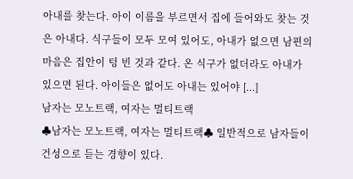아내를 찾는다. 아이 이름을 부르면서 집에 들어와도 찾는 것은 아내다. 식구들이 모두 모여 있어도, 아내가 없으면 남편의 마음은 집안이 텅 빈 것과 같다. 온 식구가 없더라도 아내가 있으면 된다. 아이들은 없어도 아내는 있어야 [...]
남자는 모노트랙, 여자는 멀티트랙
♣남자는 모노트랙, 여자는 멀티트랙♣ 일반적으로 남자들이 건성으로 듣는 경향이 있다.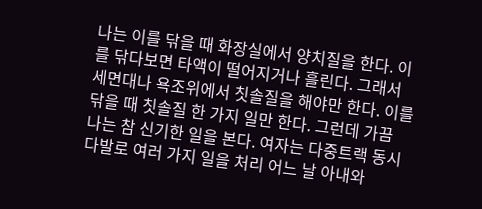나는 이를 닦을 때 화장실에서 양치질을 한다. 이를 닦다보면 타액이 떨어지거나 흘린다. 그래서 세면대나 욕조위에서 칫솔질을 해야만 한다. 이를 닦을 때 칫솔질 한 가지 일만 한다. 그런데 가끔 나는 참 신기한 일을 본다. 여자는 다중트랙 동시다발로 여러 가지 일을 처리 어느 날 아내와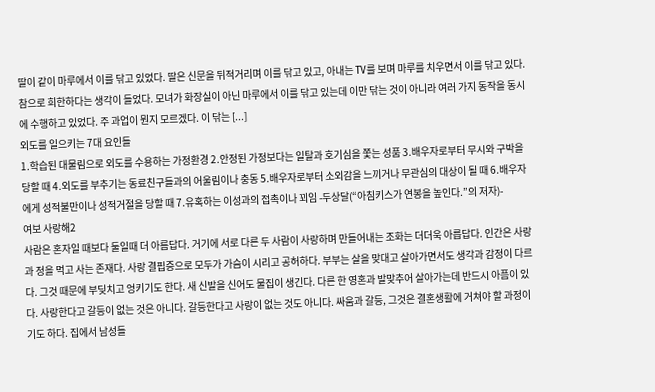딸이 같이 마루에서 이를 닦고 있었다. 딸은 신문을 뒤적거리며 이를 닦고 있고, 아내는 TV를 보며 마루를 치우면서 이를 닦고 있다. 참으로 희한하다는 생각이 들었다. 모녀가 화장실이 아닌 마루에서 이를 닦고 있는데 이만 닦는 것이 아니라 여러 가지 동작을 동시에 수행하고 있었다. 주 과업이 뭔지 모르겠다. 이 닦는 [...]
외도를 일으키는 7대 요인들
1.학습된 대물림으로 외도를 수용하는 가정환경 2.안정된 가정보다는 일탈과 호기심을 쫓는 성품 3.배우자로부터 무시와 구박을 당할 때 4.외도를 부추기는 동료친구들과의 어울림이나 충동 5.배우자로부터 소외감을 느끼거나 무관심의 대상이 될 때 6.배우자에게 성적불만이나 성적거절을 당할 때 7.유혹하는 이성과의 접촉이나 꾀임 -두상달(“아침키스가 연봉을 높인다.”의 저자)-
여보 사랑해2
사람은 혼자일 때보다 둘일때 더 아름답다. 거기에 서로 다른 두 사람이 사랑하며 만들어내는 조화는 더더욱 아릅답다. 인간은 사랑과 정을 먹고 사는 존재다. 사랑 결핍증으로 모두가 가슴이 시리고 공허하다. 부부는 살을 맞대고 살아가면서도 생각과 감정이 다르다. 그것 때문에 부딪치고 엉키기도 한다. 새 신발을 신어도 물집이 생긴다. 다른 한 영혼과 발맞추어 살아가는데 반드시 아픔이 있다. 사랑한다고 갈등이 없는 것은 아니다. 갈등한다고 사랑이 없는 것도 아니다. 싸움과 갈등, 그것은 결혼생활에 거쳐야 할 과정이기도 하다. 집에서 남성들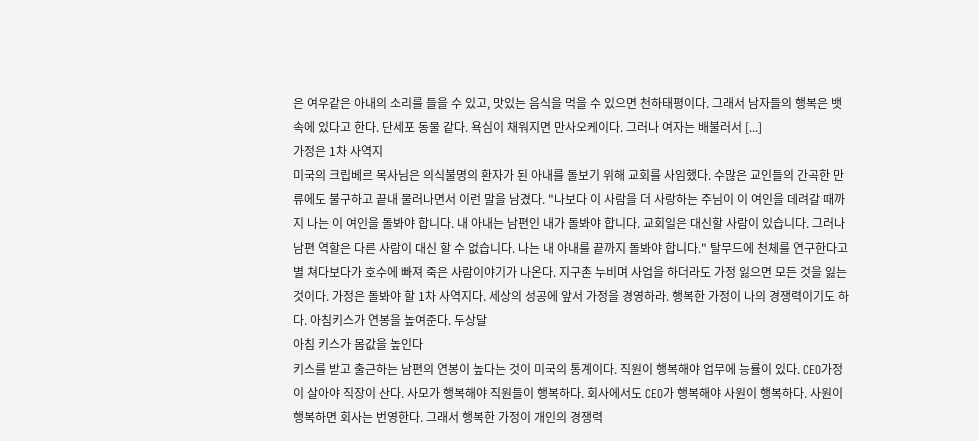은 여우같은 아내의 소리를 들을 수 있고, 맛있는 음식을 먹을 수 있으면 천하태평이다. 그래서 남자들의 행복은 뱃속에 있다고 한다. 단세포 동물 같다. 욕심이 채워지면 만사오케이다. 그러나 여자는 배불러서 [...]
가정은 1차 사역지
미국의 크립베르 목사님은 의식불명의 환자가 된 아내를 돌보기 위해 교회를 사임했다. 수많은 교인들의 간곡한 만류에도 불구하고 끝내 물러나면서 이런 말을 남겼다. "나보다 이 사람을 더 사랑하는 주님이 이 여인을 데려갈 때까지 나는 이 여인을 돌봐야 합니다. 내 아내는 남편인 내가 돌봐야 합니다. 교회일은 대신할 사람이 있습니다. 그러나 남편 역할은 다른 사람이 대신 할 수 없습니다. 나는 내 아내를 끝까지 돌봐야 합니다." 탈무드에 천체를 연구한다고 별 쳐다보다가 호수에 빠져 죽은 사람이야기가 나온다. 지구촌 누비며 사업을 하더라도 가정 잃으면 모든 것을 잃는 것이다. 가정은 돌봐야 할 1차 사역지다. 세상의 성공에 앞서 가정을 경영하라. 행복한 가정이 나의 경쟁력이기도 하다. 아침키스가 연봉을 높여준다. 두상달
아침 키스가 몸값을 높인다
키스를 받고 출근하는 남편의 연봉이 높다는 것이 미국의 통계이다. 직원이 행복해야 업무에 능률이 있다. CEO가정이 살아야 직장이 산다. 사모가 행복해야 직원들이 행복하다. 회사에서도 CEO가 행복해야 사원이 행복하다. 사원이 행복하면 회사는 번영한다. 그래서 행복한 가정이 개인의 경쟁력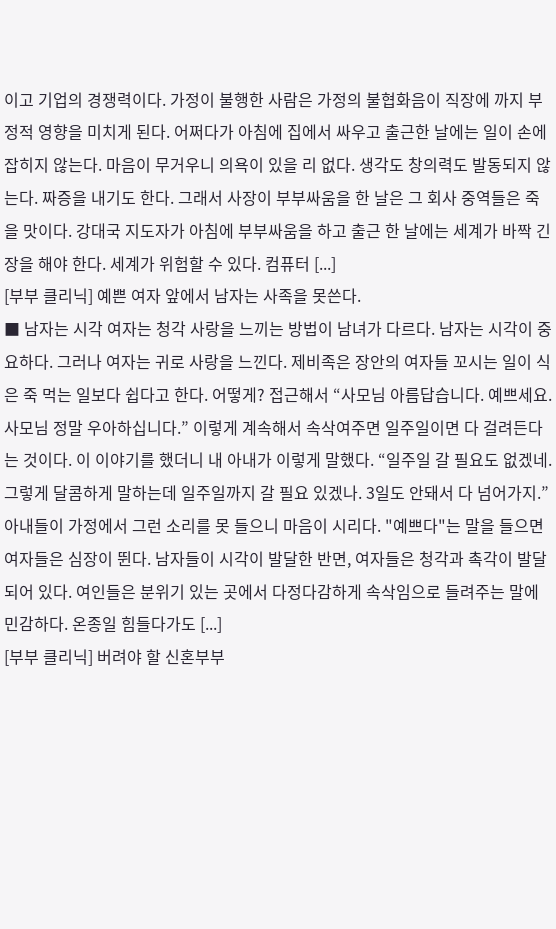이고 기업의 경쟁력이다. 가정이 불행한 사람은 가정의 불협화음이 직장에 까지 부정적 영향을 미치게 된다. 어쩌다가 아침에 집에서 싸우고 출근한 날에는 일이 손에 잡히지 않는다. 마음이 무거우니 의욕이 있을 리 없다. 생각도 창의력도 발동되지 않는다. 짜증을 내기도 한다. 그래서 사장이 부부싸움을 한 날은 그 회사 중역들은 죽을 맛이다. 강대국 지도자가 아침에 부부싸움을 하고 출근 한 날에는 세계가 바짝 긴장을 해야 한다. 세계가 위험할 수 있다. 컴퓨터 [...]
[부부 클리닉] 예쁜 여자 앞에서 남자는 사족을 못쓴다.
■ 남자는 시각 여자는 청각 사랑을 느끼는 방법이 남녀가 다르다. 남자는 시각이 중요하다. 그러나 여자는 귀로 사랑을 느낀다. 제비족은 장안의 여자들 꼬시는 일이 식은 죽 먹는 일보다 쉽다고 한다. 어떻게? 접근해서 “사모님 아름답습니다. 예쁘세요. 사모님 정말 우아하십니다.” 이렇게 계속해서 속삭여주면 일주일이면 다 걸려든다는 것이다. 이 이야기를 했더니 내 아내가 이렇게 말했다. “일주일 갈 필요도 없겠네. 그렇게 달콤하게 말하는데 일주일까지 갈 필요 있겠나. 3일도 안돼서 다 넘어가지.” 아내들이 가정에서 그런 소리를 못 들으니 마음이 시리다. "예쁘다"는 말을 들으면 여자들은 심장이 뛴다. 남자들이 시각이 발달한 반면, 여자들은 청각과 촉각이 발달되어 있다. 여인들은 분위기 있는 곳에서 다정다감하게 속삭임으로 들려주는 말에 민감하다. 온종일 힘들다가도 [...]
[부부 클리닉] 버려야 할 신혼부부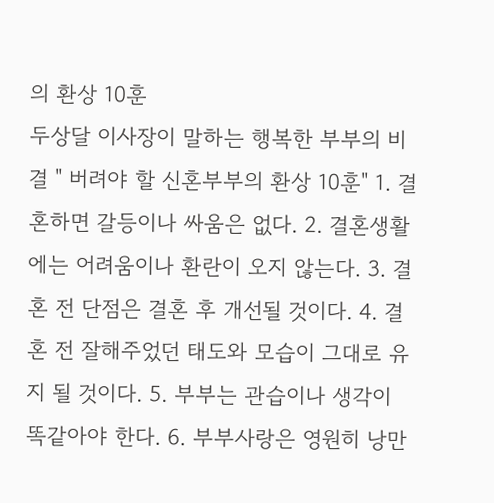의 환상 10훈
두상달 이사장이 말하는 행복한 부부의 비결 " 버려야 할 신혼부부의 환상 10훈" 1. 결혼하면 갈등이나 싸움은 없다. 2. 결혼생활에는 어려움이나 환란이 오지 않는다. 3. 결혼 전 단점은 결혼 후 개선될 것이다. 4. 결혼 전 잘해주었던 태도와 모습이 그대로 유지 될 것이다. 5. 부부는 관습이나 생각이 똑같아야 한다. 6. 부부사랑은 영원히 낭만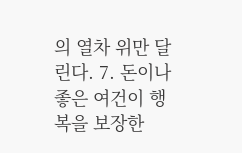의 열차 위만 달린다. 7. 돈이나 좋은 여건이 행복을 보장한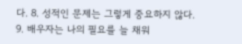다. 8. 성적인 문제는 그렇게 중요하지 않다. 9. 배우자는 나의 필요를 늘 채워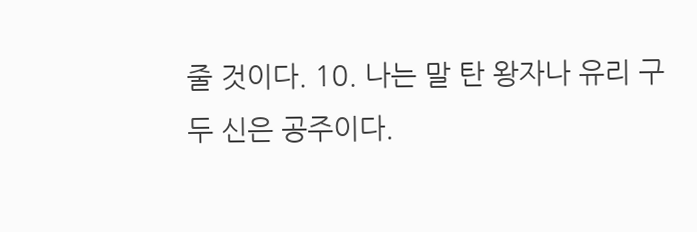줄 것이다. 10. 나는 말 탄 왕자나 유리 구두 신은 공주이다.